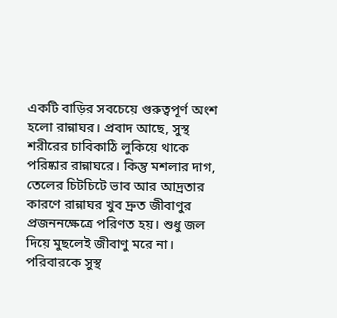একটি বাড়ির সবচেয়ে গুরুত্বপূর্ণ অংশ হলো রান্নাঘর। প্রবাদ আছে, সুস্থ শরীরের চাবিকাঠি লুকিয়ে থাকে পরিষ্কার রান্নাঘরে। কিন্তু মশলার দাগ, তেলের চিটচিটে ভাব আর আদ্রতার কারণে রান্নাঘর খুব দ্রুত জীবাণুর প্রজননক্ষেত্রে পরিণত হয়। শুধু জল দিয়ে মুছলেই জীবাণু মরে না। পরিবারকে সুস্থ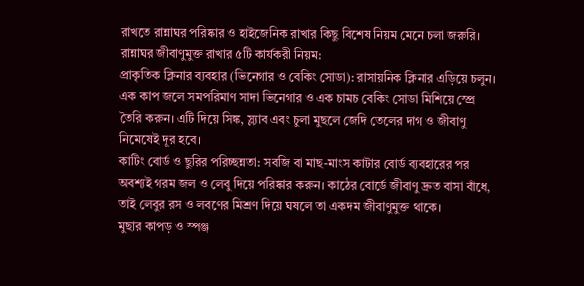রাখতে রান্নাঘর পরিষ্কার ও হাইজেনিক রাখার কিছু বিশেষ নিয়ম মেনে চলা জরুরি।
রান্নাঘর জীবাণুমুক্ত রাখার ৫টি কার্যকরী নিয়ম:
প্রাকৃতিক ক্লিনার ব্যবহার (ভিনেগার ও বেকিং সোডা): রাসায়নিক ক্লিনার এড়িয়ে চলুন। এক কাপ জলে সমপরিমাণ সাদা ভিনেগার ও এক চামচ বেকিং সোডা মিশিয়ে স্প্রে তৈরি করুন। এটি দিয়ে সিঙ্ক, স্ল্যাব এবং চুলা মুছলে জেদি তেলের দাগ ও জীবাণু নিমেষেই দূর হবে।
কাটিং বোর্ড ও ছুরির পরিচ্ছন্নতা: সবজি বা মাছ-মাংস কাটার বোর্ড ব্যবহারের পর অবশ্যই গরম জল ও লেবু দিয়ে পরিষ্কার করুন। কাঠের বোর্ডে জীবাণু দ্রুত বাসা বাঁধে, তাই লেবুর রস ও লবণের মিশ্রণ দিয়ে ঘষলে তা একদম জীবাণুমুক্ত থাকে।
মুছার কাপড় ও স্পঞ্জ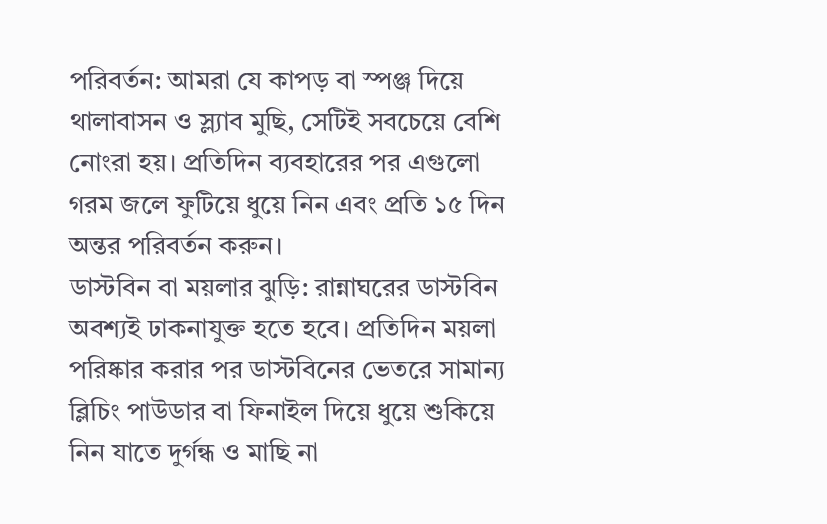পরিবর্তন: আমরা যে কাপড় বা স্পঞ্জ দিয়ে থালাবাসন ও স্ল্যাব মুছি, সেটিই সবচেয়ে বেশি নোংরা হয়। প্রতিদিন ব্যবহারের পর এগুলো গরম জলে ফুটিয়ে ধুয়ে নিন এবং প্রতি ১৫ দিন অন্তর পরিবর্তন করুন।
ডাস্টবিন বা ময়লার ঝুড়ি: রান্নাঘরের ডাস্টবিন অবশ্যই ঢাকনাযুক্ত হতে হবে। প্রতিদিন ময়লা পরিষ্কার করার পর ডাস্টবিনের ভেতরে সামান্য ব্লিচিং পাউডার বা ফিনাইল দিয়ে ধুয়ে শুকিয়ে নিন যাতে দুর্গন্ধ ও মাছি না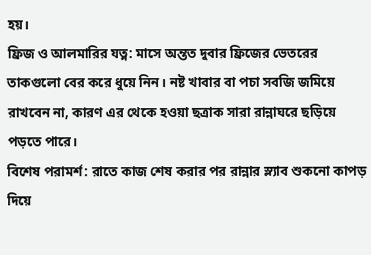হয়।
ফ্রিজ ও আলমারির যত্ন: মাসে অন্তত দুবার ফ্রিজের ভেতরের তাকগুলো বের করে ধুয়ে নিন। নষ্ট খাবার বা পচা সবজি জমিয়ে রাখবেন না, কারণ এর থেকে হওয়া ছত্রাক সারা রান্নাঘরে ছড়িয়ে পড়তে পারে।
বিশেষ পরামর্শ: রাতে কাজ শেষ করার পর রান্নার স্ল্যাব শুকনো কাপড় দিয়ে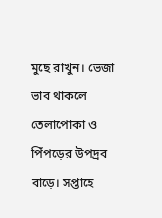মুছে রাখুন। ভেজা ভাব থাকলে তেলাপোকা ও পিঁপড়ের উপদ্রব বাড়ে। সপ্তাহে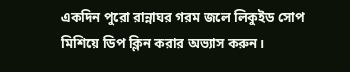একদিন পুরো রান্নাঘর গরম জলে লিকুইড সোপ মিশিয়ে ডিপ ক্লিন করার অভ্যাস করুন।